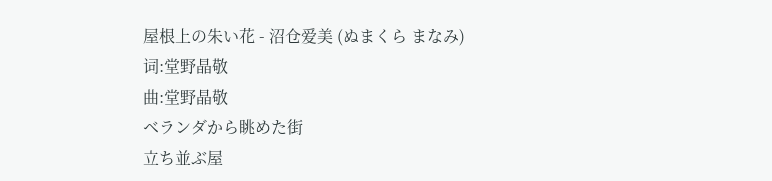屋根上の朱い花 - 沼仓爱美 (ぬまくら まなみ)
词:堂野晶敬
曲:堂野晶敬
ベランダから眺めた街
立ち並ぶ屋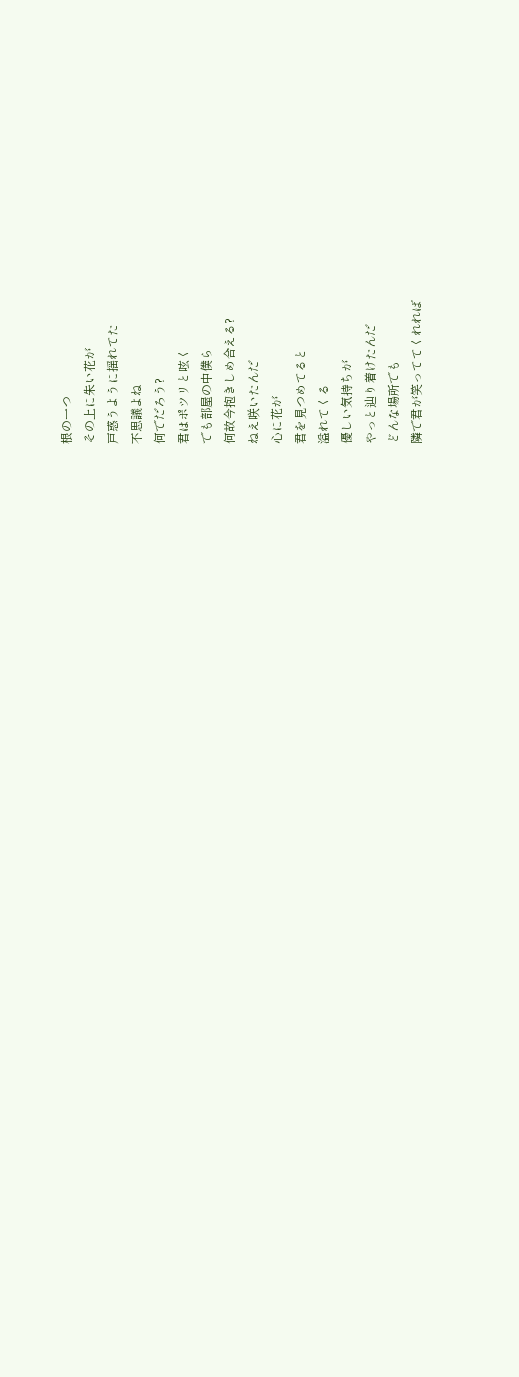根の一つ
その上に朱い花が
戸惑うように揺れてた
不思議よね
何でだろう?
君はポツリと呟く
でも部屋の中僕ら
何故今抱きしめ合える?
ねえ咲いたんだ
心に花が
君を見つめてると
溢れてくる
優しい気持ちが
やっと辿り着けたんだ
どんな場所でも
隣で君が笑っててくれれば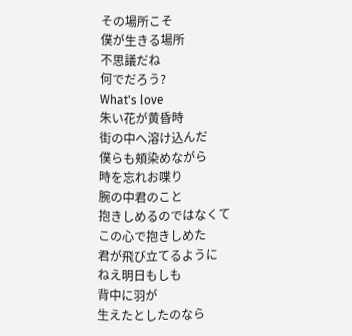その場所こそ
僕が生きる場所
不思議だね
何でだろう?
What's love
朱い花が黄昏時
街の中へ溶け込んだ
僕らも頬染めながら
時を忘れお喋り
腕の中君のこと
抱きしめるのではなくて
この心で抱きしめた
君が飛び立てるように
ねえ明日もしも
背中に羽が
生えたとしたのなら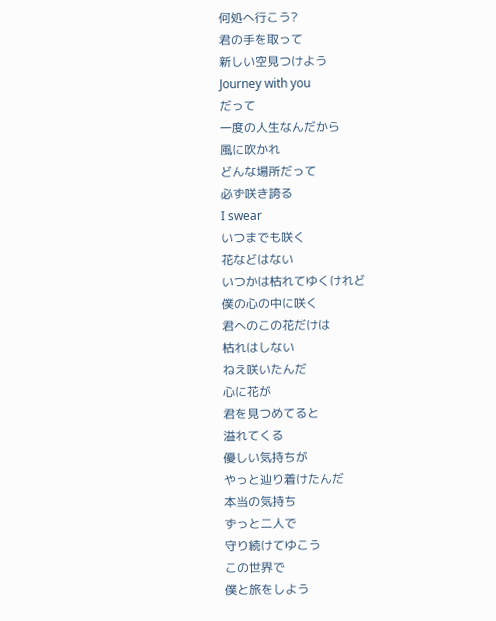何処へ行こう?
君の手を取って
新しい空見つけよう
Journey with you
だって
一度の人生なんだから
風に吹かれ
どんな場所だって
必ず咲き誇る
I swear
いつまでも咲く
花などはない
いつかは枯れてゆくけれど
僕の心の中に咲く
君へのこの花だけは
枯れはしない
ねえ咲いたんだ
心に花が
君を見つめてると
溢れてくる
優しい気持ちが
やっと辿り着けたんだ
本当の気持ち
ずっと二人で
守り続けてゆこう
この世界で
僕と旅をしよう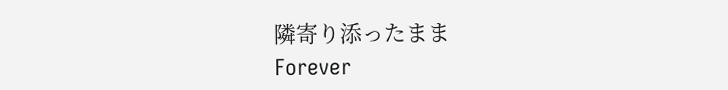隣寄り添ったまま
Forever